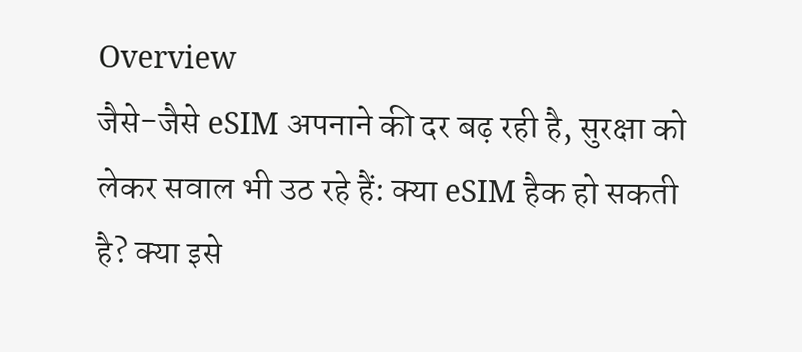Overview
जैसे-जैसे eSIM अपनाने की दर बढ़ रही है, सुरक्षा को लेकर सवाल भी उठ रहे हैं: क्या eSIM हैक हो सकती है? क्या इसे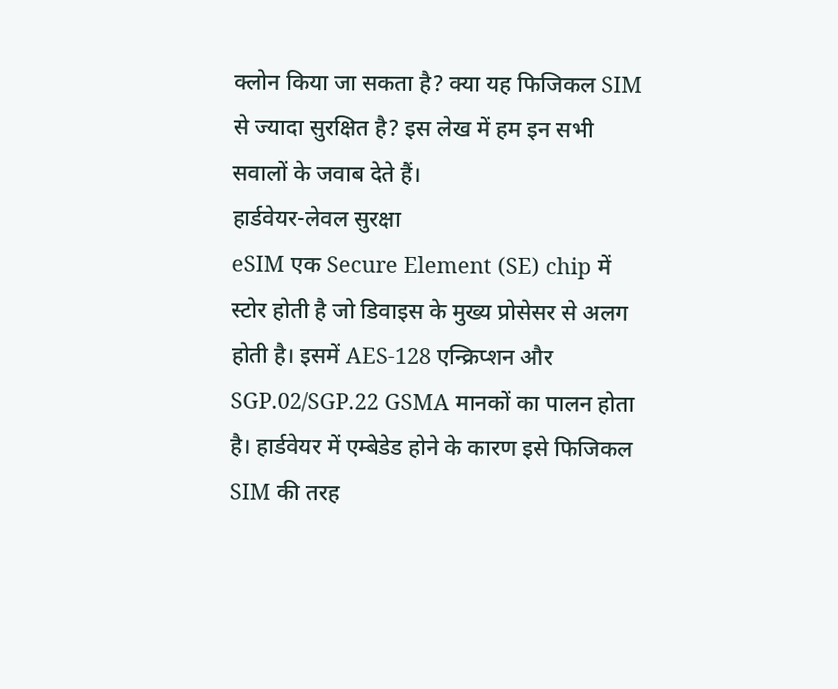क्लोन किया जा सकता है? क्या यह फिजिकल SIM से ज्यादा सुरक्षित है? इस लेख में हम इन सभी सवालों के जवाब देते हैं।
हार्डवेयर-लेवल सुरक्षा
eSIM एक Secure Element (SE) chip में स्टोर होती है जो डिवाइस के मुख्य प्रोसेसर से अलग होती है। इसमें AES-128 एन्क्रिप्शन और SGP.02/SGP.22 GSMA मानकों का पालन होता है। हार्डवेयर में एम्बेडेड होने के कारण इसे फिजिकल SIM की तरह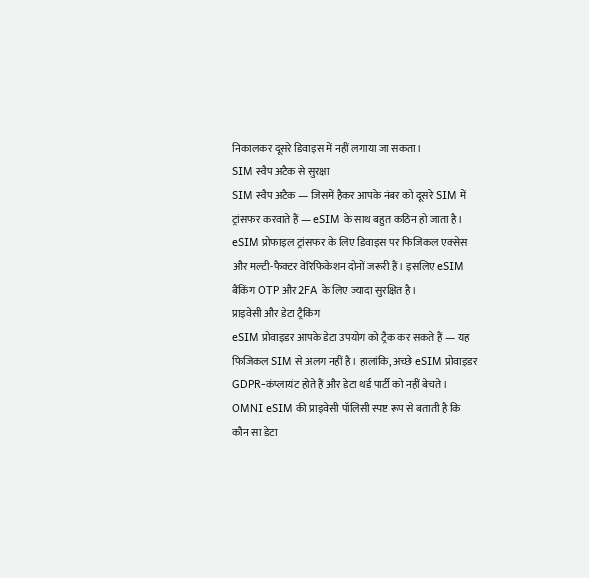निकालकर दूसरे डिवाइस में नहीं लगाया जा सकता।
SIM स्वैप अटैक से सुरक्षा
SIM स्वैप अटैक — जिसमें हैकर आपके नंबर को दूसरे SIM में ट्रांसफर करवाते हैं — eSIM के साथ बहुत कठिन हो जाता है। eSIM प्रोफाइल ट्रांसफर के लिए डिवाइस पर फिजिकल एक्सेस और मल्टी-फैक्टर वेरिफिकेशन दोनों जरूरी हैं। इसलिए eSIM बैंकिंग OTP और 2FA के लिए ज्यादा सुरक्षित है।
प्राइवेसी और डेटा ट्रैकिंग
eSIM प्रोवाइडर आपके डेटा उपयोग को ट्रैक कर सकते हैं — यह फिजिकल SIM से अलग नहीं है। हालांकि, अच्छे eSIM प्रोवाइडर GDPR-कंप्लायंट होते हैं और डेटा थर्ड पार्टी को नहीं बेचते। OMNI eSIM की प्राइवेसी पॉलिसी स्पष्ट रूप से बताती है कि कौन सा डेटा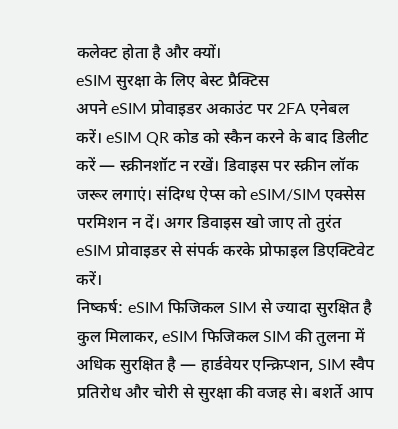कलेक्ट होता है और क्यों।
eSIM सुरक्षा के लिए बेस्ट प्रैक्टिस
अपने eSIM प्रोवाइडर अकाउंट पर 2FA एनेबल करें। eSIM QR कोड को स्कैन करने के बाद डिलीट करें — स्क्रीनशॉट न रखें। डिवाइस पर स्क्रीन लॉक जरूर लगाएं। संदिग्ध ऐप्स को eSIM/SIM एक्सेस परमिशन न दें। अगर डिवाइस खो जाए तो तुरंत eSIM प्रोवाइडर से संपर्क करके प्रोफाइल डिएक्टिवेट करें।
निष्कर्ष: eSIM फिजिकल SIM से ज्यादा सुरक्षित है
कुल मिलाकर, eSIM फिजिकल SIM की तुलना में अधिक सुरक्षित है — हार्डवेयर एन्क्रिप्शन, SIM स्वैप प्रतिरोध और चोरी से सुरक्षा की वजह से। बशर्ते आप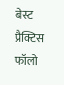बेस्ट प्रैक्टिस फॉलो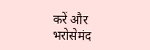करें और भरोसेमंद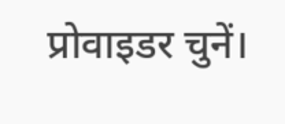प्रोवाइडर चुनें।